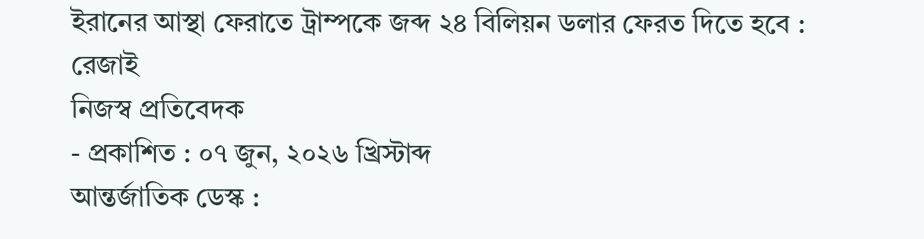ইরানের আস্থা ফেরাতে ট্রাম্পকে জব্দ ২৪ বিলিয়ন ডলার ফেরত দিতে হবে : রেজাই
নিজস্ব প্রতিবেদক
- প্রকাশিত : ০৭ জুন, ২০২৬ খ্রিস্টাব্দ
আন্তর্জাতিক ডেস্ক :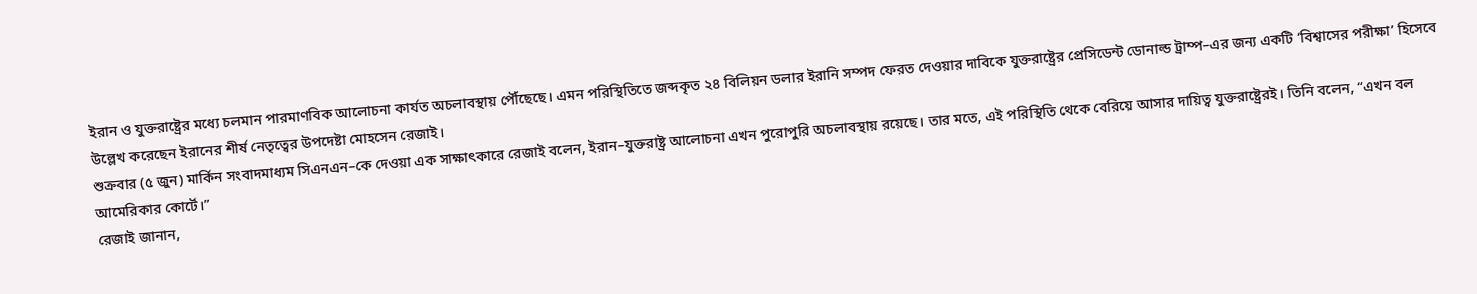ইরান ও যুক্তরাষ্ট্রের মধ্যে চলমান পারমাণবিক আলোচনা কার্যত অচলাবস্থায় পৌঁছেছে। এমন পরিস্থিতিতে জব্দকৃত ২৪ বিলিয়ন ডলার ইরানি সম্পদ ফেরত দেওয়ার দাবিকে যুক্তরাষ্ট্রের প্রেসিডেন্ট ডোনাল্ড ট্রাম্প–এর জন্য একটি ‘বিশ্বাসের পরীক্ষা’ হিসেবে উল্লেখ করেছেন ইরানের শীর্ষ নেতৃত্বের উপদেষ্টা মোহসেন রেজাই।
শুক্রবার (৫ জুন) মার্কিন সংবাদমাধ্যম সিএনএন–কে দেওয়া এক সাক্ষাৎকারে রেজাই বলেন, ইরান–যুক্তরাষ্ট্র আলোচনা এখন পুরোপুরি অচলাবস্থায় রয়েছে। তার মতে, এই পরিস্থিতি থেকে বেরিয়ে আসার দায়িত্ব যুক্তরাষ্ট্রেরই। তিনি বলেন, “এখন বল আমেরিকার কোর্টে।”
রেজাই জানান,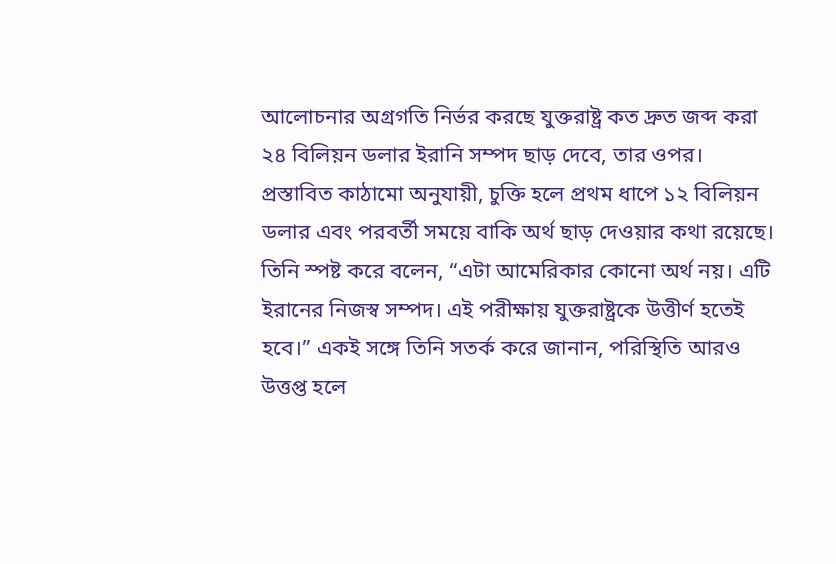আলোচনার অগ্রগতি নির্ভর করছে যুক্তরাষ্ট্র কত দ্রুত জব্দ করা ২৪ বিলিয়ন ডলার ইরানি সম্পদ ছাড় দেবে, তার ওপর। প্রস্তাবিত কাঠামো অনুযায়ী, চুক্তি হলে প্রথম ধাপে ১২ বিলিয়ন ডলার এবং পরবর্তী সময়ে বাকি অর্থ ছাড় দেওয়ার কথা রয়েছে।
তিনি স্পষ্ট করে বলেন, “এটা আমেরিকার কোনো অর্থ নয়। এটি ইরানের নিজস্ব সম্পদ। এই পরীক্ষায় যুক্তরাষ্ট্রকে উত্তীর্ণ হতেই হবে।” একই সঙ্গে তিনি সতর্ক করে জানান, পরিস্থিতি আরও উত্তপ্ত হলে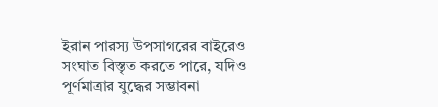ইরান পারস্য উপসাগরের বাইরেও সংঘাত বিস্তৃত করতে পারে, যদিও পূর্ণমাত্রার যুদ্ধের সম্ভাবনা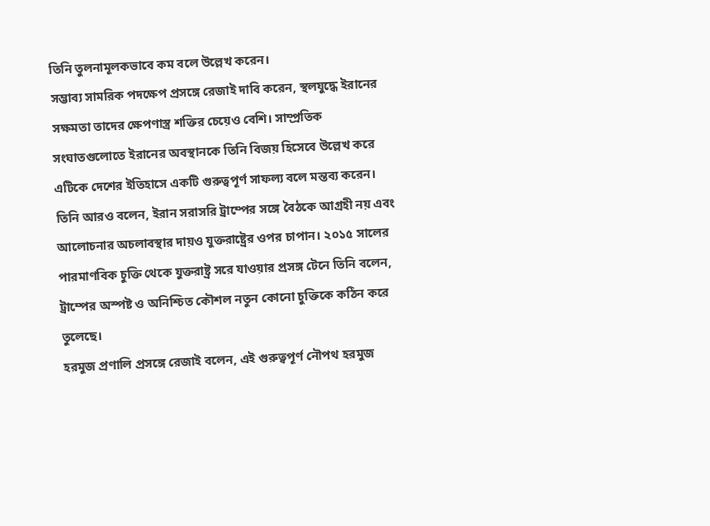তিনি তুলনামূলকভাবে কম বলে উল্লেখ করেন।
সম্ভাব্য সামরিক পদক্ষেপ প্রসঙ্গে রেজাই দাবি করেন, স্থলযুদ্ধে ইরানের সক্ষমতা তাদের ক্ষেপণাস্ত্র শক্তির চেয়েও বেশি। সাম্প্রতিক সংঘাতগুলোতে ইরানের অবস্থানকে তিনি বিজয় হিসেবে উল্লেখ করে এটিকে দেশের ইতিহাসে একটি গুরুত্বপূর্ণ সাফল্য বলে মন্তব্য করেন।
তিনি আরও বলেন, ইরান সরাসরি ট্রাম্পের সঙ্গে বৈঠকে আগ্রহী নয় এবং আলোচনার অচলাবস্থার দায়ও যুক্তরাষ্ট্রের ওপর চাপান। ২০১৫ সালের পারমাণবিক চুক্তি থেকে যুক্তরাষ্ট্র সরে যাওয়ার প্রসঙ্গ টেনে তিনি বলেন, ট্রাম্পের অস্পষ্ট ও অনিশ্চিত কৌশল নতুন কোনো চুক্তিকে কঠিন করে তুলেছে।
হরমুজ প্রণালি প্রসঙ্গে রেজাই বলেন, এই গুরুত্বপূর্ণ নৌপথ হরমুজ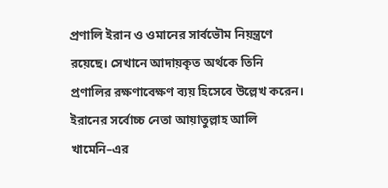প্রণালি ইরান ও ওমানের সার্বভৌম নিয়ন্ত্রণে রয়েছে। সেখানে আদায়কৃত অর্থকে তিনি প্রণালির রক্ষণাবেক্ষণ ব্যয় হিসেবে উল্লেখ করেন।
ইরানের সর্বোচ্চ নেতা আয়াতুল্লাহ আলি খামেনি–এর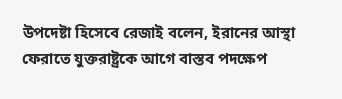উপদেষ্টা হিসেবে রেজাই বলেন, ইরানের আস্থা ফেরাতে যুক্তরাষ্ট্রকে আগে বাস্তব পদক্ষেপ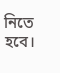নিতে হবে।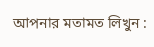আপনার মতামত লিখুন :